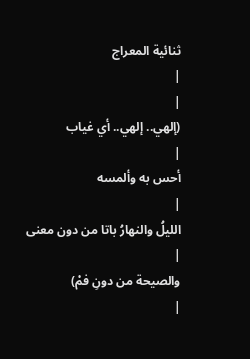ثنائية المعراج
|
|
(إلهي.. إلهي.. أي غياب
|
أحس به وألمسه
|
الليلُ والنهارُ باتا من دون معنى
|
والصيحة من دونِ فمْ)
|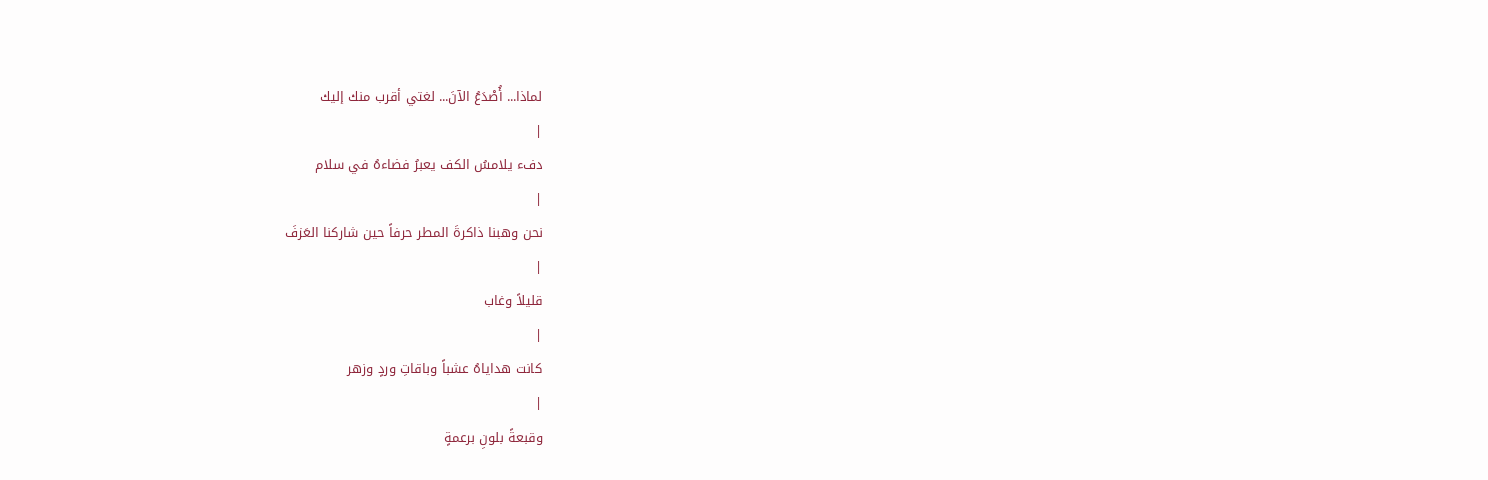لماذا... أُصْدَعُ الآنَ... لغتي أقرب منك إليك
|
دفء يلامسُ الكف يعبرُ فضاءهُ في سلام
|
نحن وهبنا ذاكرةَ المطر حرفاً حين شاركنا العَزفَ
|
قليلاً وغاب
|
كانت هداياهُ عشباً وباقاتِ وردٍ وزهر
|
وقبعةً بلونِ برعمةٍ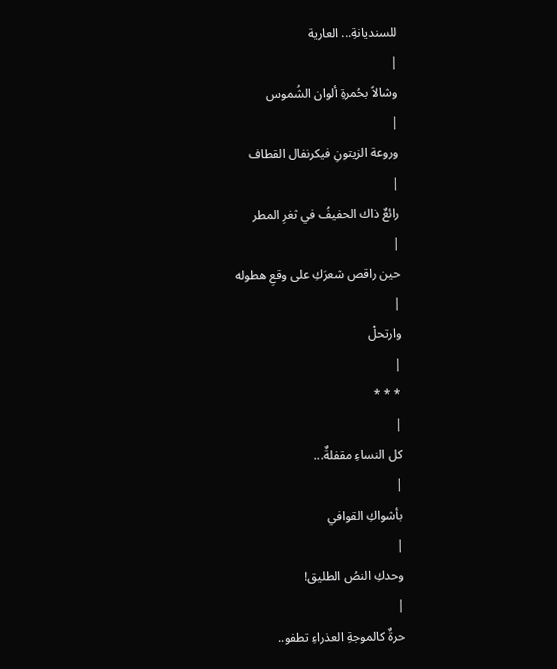للسنديانةِ... العارية
|
وشالاً بحُمرةِ ألوان الشُموس
|
وروعة الزيتونِ فيكرنفال القطاف
|
رائعٌ ذاك الحفيفُ في ثغرِ المطر
|
حين راقص شعرَكِ على وقعِ هطوله
|
وارتحلْ
|
* * *
|
كل النساءِ مقفلةٌ...
|
بأشواكِ القوافي
|
وحدكِ النصُ الطليق!
|
حرةٌ كالموجةِ العذراءِ تطفو..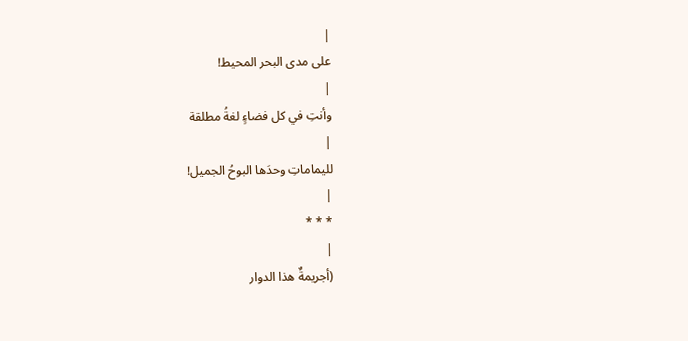|
على مدى البحر المحيط!
|
وأنتِ في كل فضاءٍ لغةُ مطلقة
|
لليماماتِ وحدَها البوحُ الجميل!
|
* * *
|
(أجريمةٌ هذا الدوار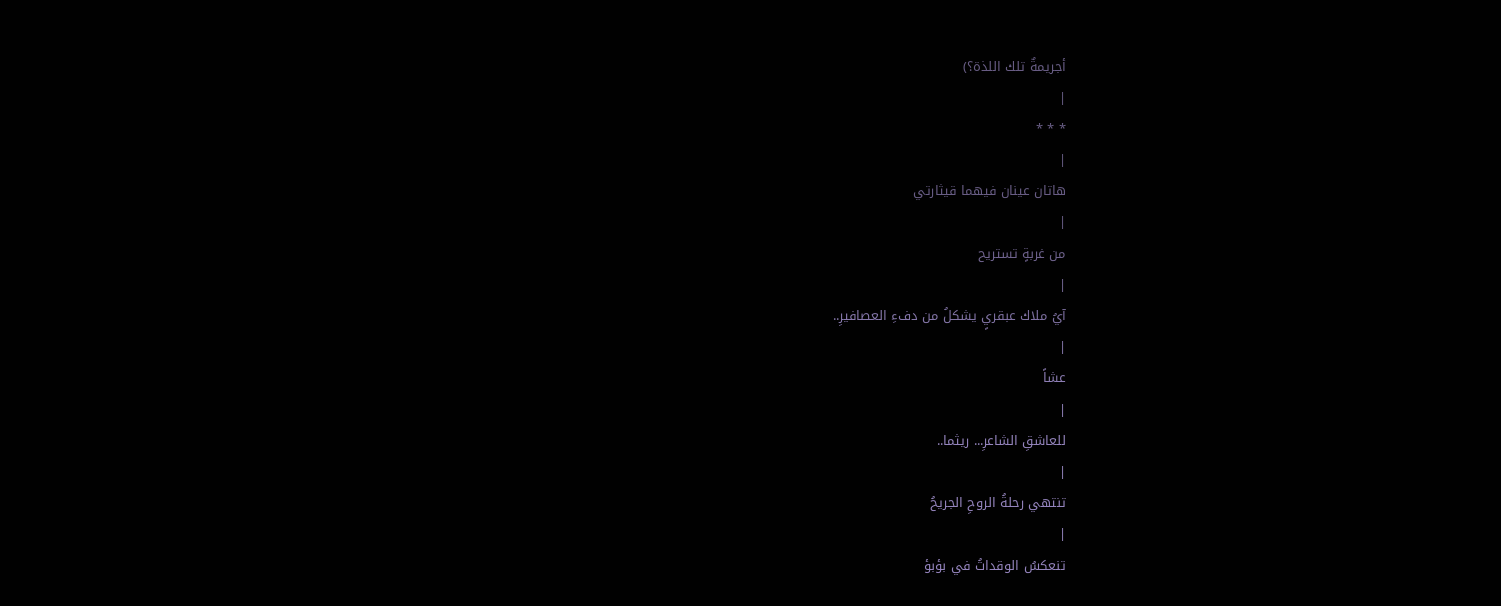أجريمةٌ تلك اللذة؟)
|
* * *
|
هاتان عينان فيهما قيثارتي
|
من غربةٍ تستريح
|
آيُ ملاك عبقريٍ يشكلُ من دفءِ العصافيرِ..
|
عشاً
|
للعاشقِ الشاعرِ... ريثما..
|
تنتهي رحلةُ الروحِ الجريحُ
|
تنعكسُ الوقداتُ في بؤبؤ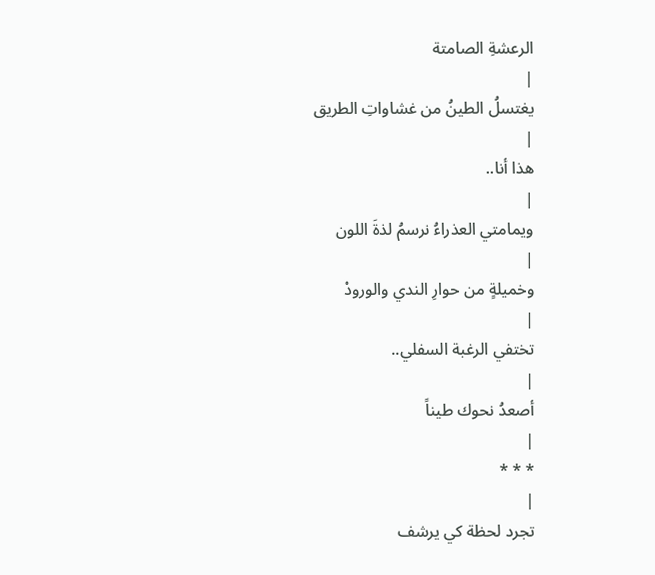الرعشةِ الصامتة
|
يغتسلُ الطينُ من غشاواتِ الطريق
|
هذا أنا..
|
ويمامتي العذراءُ نرسمُ لذةَ اللون
|
وخميلةٍ من حوارِ الندي والورودْ
|
تختفي الرغبة السفلي..
|
أصعدُ نحوك طيناً
|
* * *
|
تجرد لحظة كي يرشف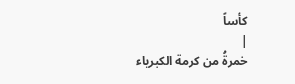كأساً
|
خمرةُ من كرمة الكبرياء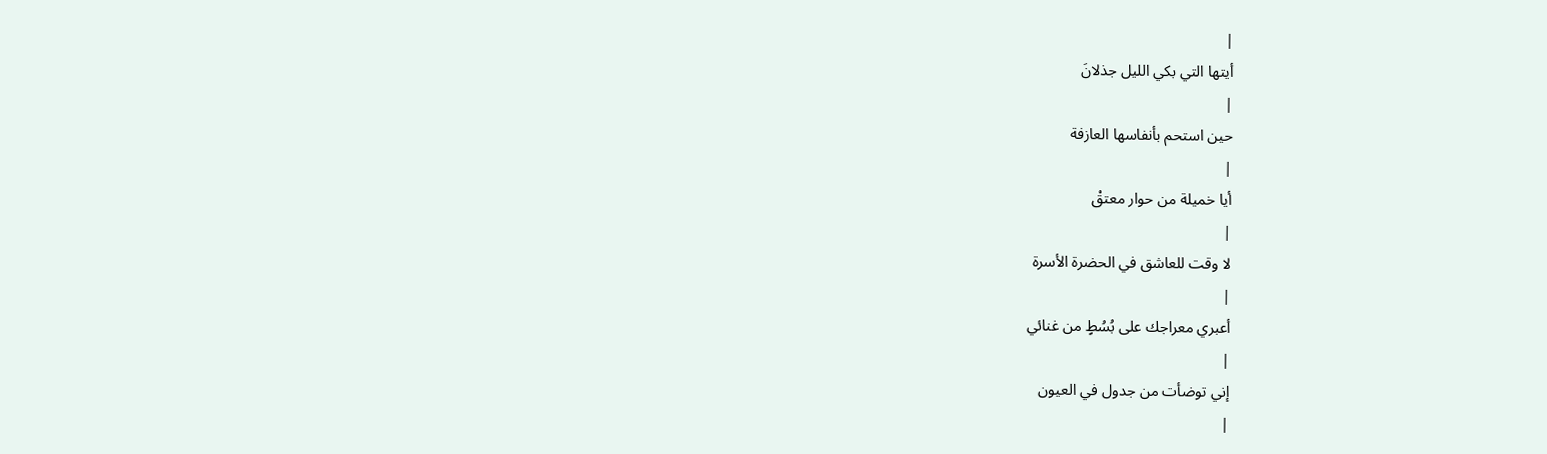|
أيتها التي بكي الليل جذلانَ
|
حين استحم بأنفاسها العازفة
|
أيا خميلة من حوار معتقْ
|
لا وقت للعاشق في الحضرة الأسرة
|
أعبري معراجك على بُسُطٍ من غنائي
|
إني توضأت من جدول في العيون
|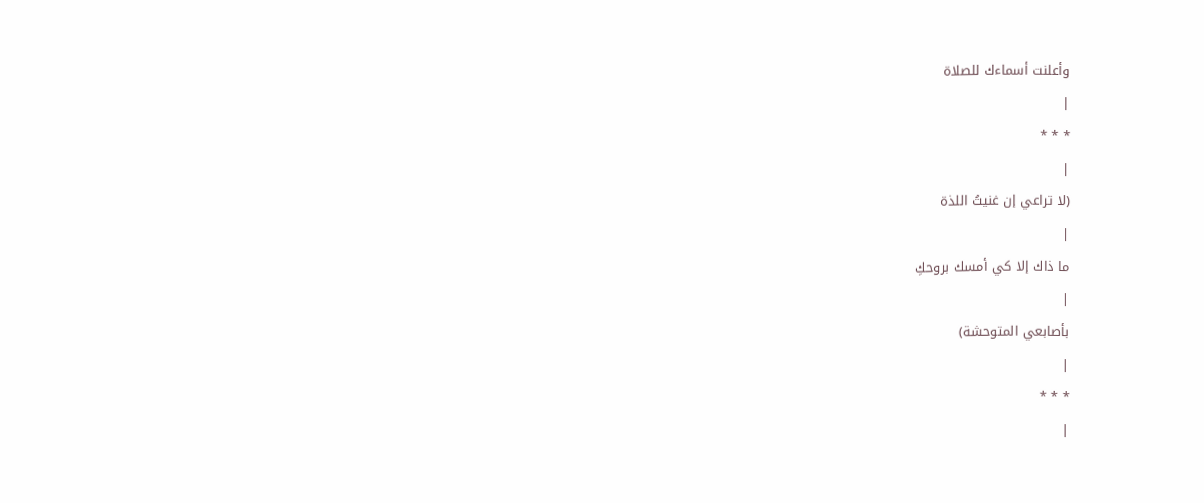وأعلنت أسماءك للصلاة
|
* * *
|
(لا تراعي إن غنيتُ اللذة
|
ما ذاك إلا كي أمسك بروحكِ
|
بأصابعي المتوحشة)
|
* * *
|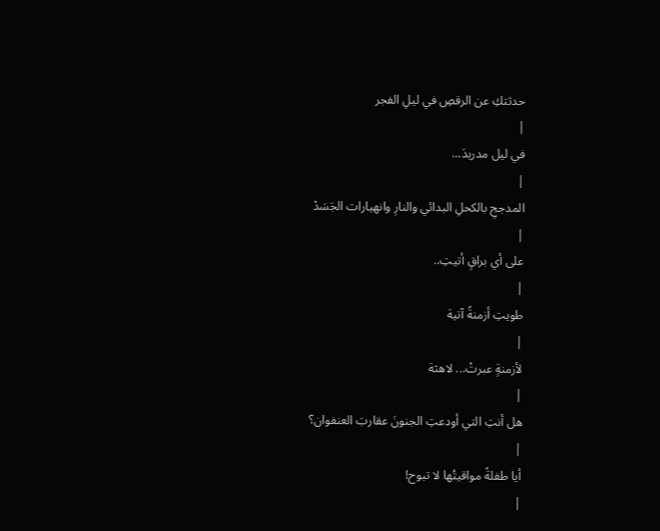حدثتكِ عن الرقصِ في ليلِ الفجر
|
في ليل مدريدَ...
|
المدججِ بالكحلِ البدائي والنارِ وانهيارات الجَسَدْ
|
على أي براقٍ أتيتِ..
|
طويتِ أزمنةً آتية
|
لأزمنةٍ عبرتْ... لاهثة
|
هل أنتِ التي أودعتِ الجنونَ عقاربَ العنفوان؟
|
أيا طفلةً مواقيتُها لا تبوح!
|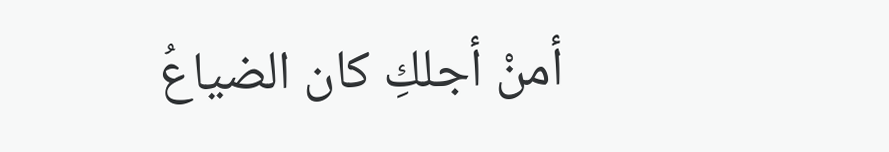أمنْ أجلكِ كان الضياعُ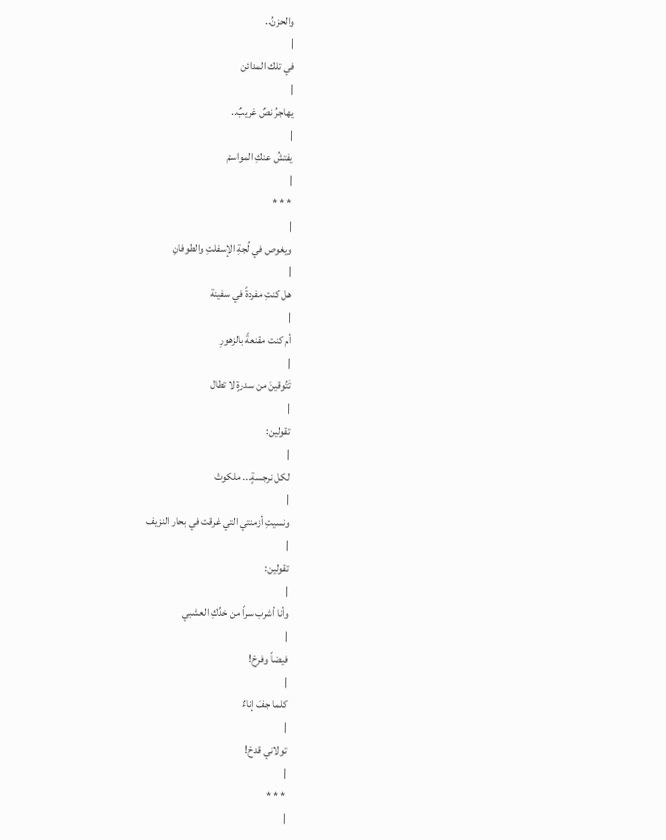والحزنُ..
|
في تلك المدائن
|
يهاجرُ نصٌ غريبٌ..
|
يفتشُ عنكِ المواسمْ
|
* * *
|
ويغوص في لُجةِ الإسفلتِ والطوفانِ
|
هل كنتِ مفردةً في سفينة
|
أم كنت مقنعةً بالزهورِ
|
تَتُوقينَ من سدرةٍ لا تطال
|
تقولين:
|
لكل نرجسةٍ... ملكوتْ
|
ونسيتِ أزمنتي التي غرقت في بحار النزيف
|
تقولين:
|
وأنا أشرب سراً من خدِّكِ العشبي
|
فيضاً وفرحْ!
|
كلما جفَ إناءٌ
|
تولاني قدحْ!
|
* * *
|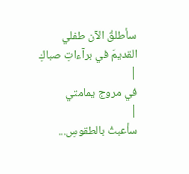سأطلقُ الآن طفلي القديمَ في برآءاتِ صباكِ
|
في مروج يمامتي
|
سأعبثُ بالطقوسِ...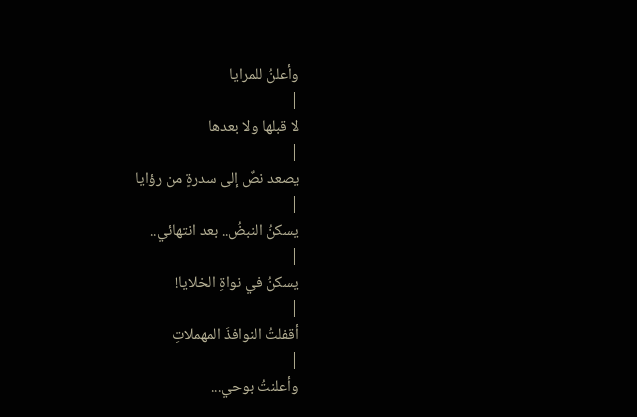وأعلنُ للمرايا
|
لا قبلها ولا بعدها
|
يصعد نصٌ إلى سدرةٍ من رؤايا
|
يسكنُ النبضُ.. بعد انتهائي..
|
يسكنُ في نواةِ الخلايا!
|
أقفلتُ النوافذَ المهملاتِ
|
وأعلنتُ بوحي...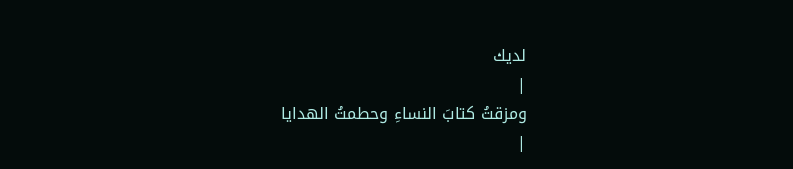لديك
|
ومزقتُ كتابَ النساءِ وحطمتُ الهدايا
|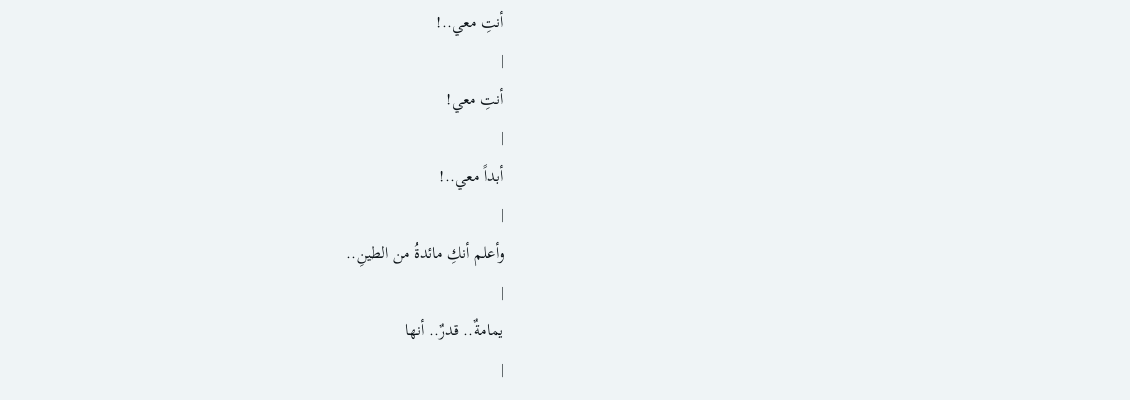أنتِ معي..!
|
أنتِ معي!
|
أبداً معي..!
|
وأعلم أنكِ مائدةُ من الطينِ..
|
يمامةٌ.. قدرٌ.. أنها
|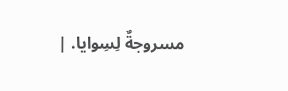مسروجةٌ لِسِوايا. |